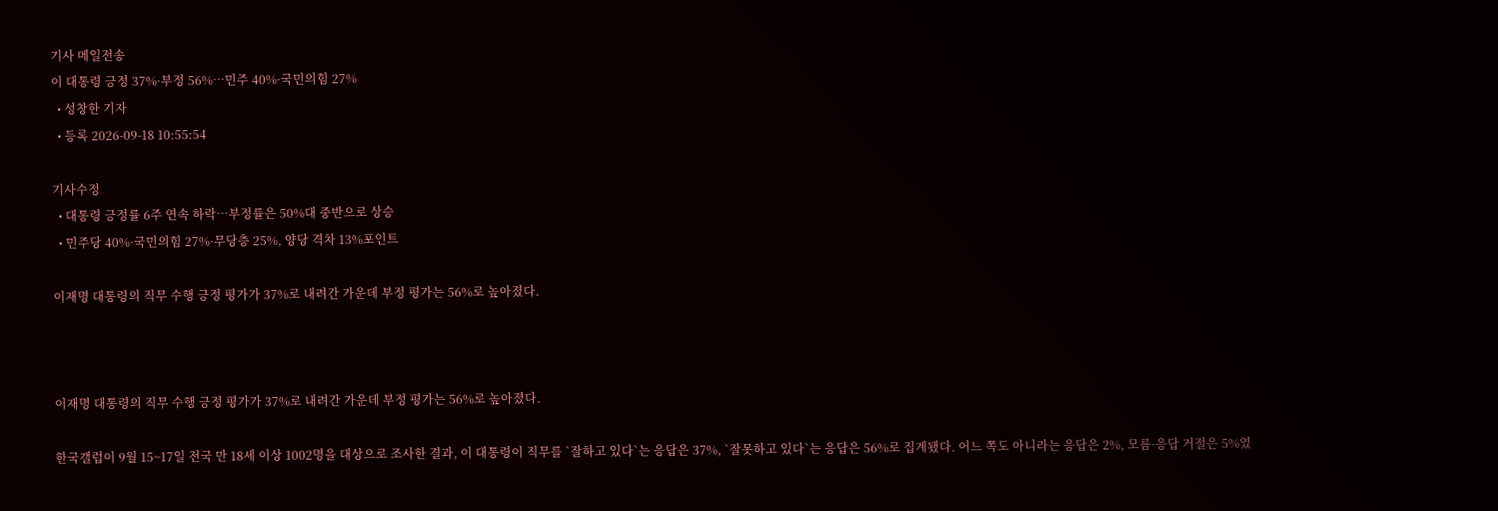기사 메일전송
이 대통령 긍정 37%·부정 56%…민주 40%·국민의힘 27%
  • 성창한 기자
  • 등록 2026-09-18 10:55:54

기사수정
  • 대통령 긍정률 6주 연속 하락…부정률은 50%대 중반으로 상승
  • 민주당 40%·국민의힘 27%·무당층 25%, 양당 격차 13%포인트

이재명 대통령의 직무 수행 긍정 평가가 37%로 내려간 가운데 부정 평가는 56%로 높아졌다.



이재명 대통령의 직무 수행 긍정 평가가 37%로 내려간 가운데 부정 평가는 56%로 높아졌다.

한국갤럽이 9월 15~17일 전국 만 18세 이상 1002명을 대상으로 조사한 결과, 이 대통령이 직무를 `잘하고 있다`는 응답은 37%, `잘못하고 있다`는 응답은 56%로 집계됐다. 어느 쪽도 아니라는 응답은 2%, 모름·응답 거절은 5%였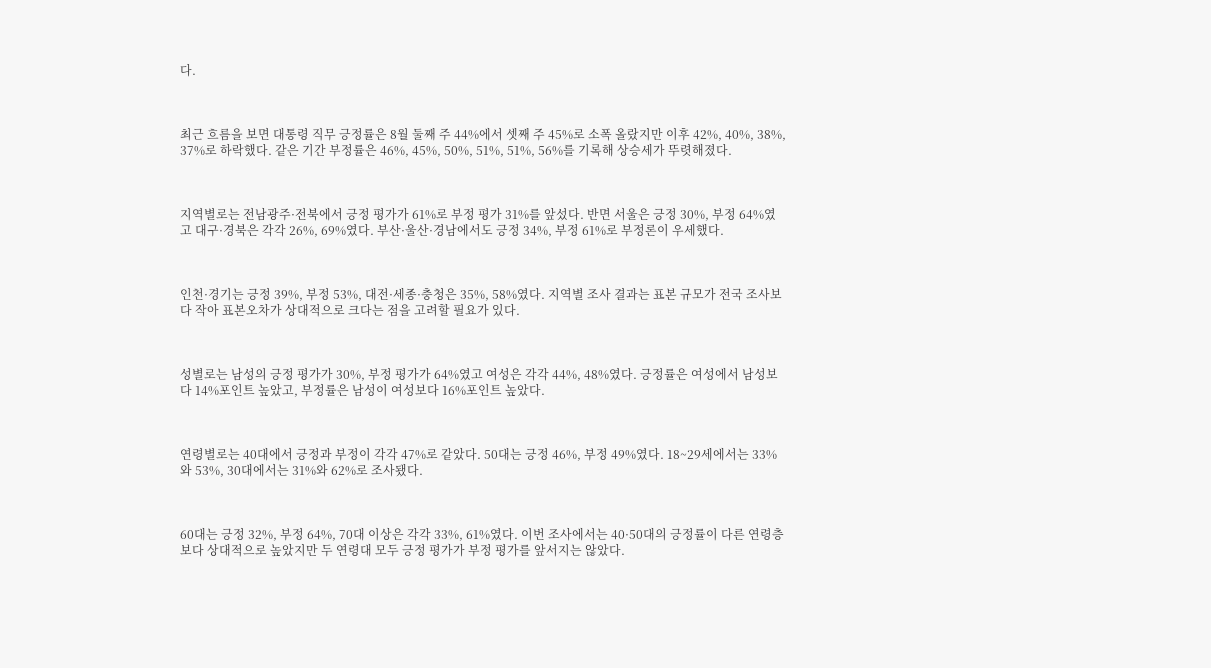다.



최근 흐름을 보면 대통령 직무 긍정률은 8월 둘째 주 44%에서 셋째 주 45%로 소폭 올랐지만 이후 42%, 40%, 38%, 37%로 하락했다. 같은 기간 부정률은 46%, 45%, 50%, 51%, 51%, 56%를 기록해 상승세가 뚜렷해졌다.



지역별로는 전남광주·전북에서 긍정 평가가 61%로 부정 평가 31%를 앞섰다. 반면 서울은 긍정 30%, 부정 64%였고 대구·경북은 각각 26%, 69%였다. 부산·울산·경남에서도 긍정 34%, 부정 61%로 부정론이 우세했다.



인천·경기는 긍정 39%, 부정 53%, 대전·세종·충청은 35%, 58%였다. 지역별 조사 결과는 표본 규모가 전국 조사보다 작아 표본오차가 상대적으로 크다는 점을 고려할 필요가 있다.



성별로는 남성의 긍정 평가가 30%, 부정 평가가 64%였고 여성은 각각 44%, 48%였다. 긍정률은 여성에서 남성보다 14%포인트 높았고, 부정률은 남성이 여성보다 16%포인트 높았다.



연령별로는 40대에서 긍정과 부정이 각각 47%로 같았다. 50대는 긍정 46%, 부정 49%였다. 18~29세에서는 33%와 53%, 30대에서는 31%와 62%로 조사됐다.



60대는 긍정 32%, 부정 64%, 70대 이상은 각각 33%, 61%였다. 이번 조사에서는 40·50대의 긍정률이 다른 연령층보다 상대적으로 높았지만 두 연령대 모두 긍정 평가가 부정 평가를 앞서지는 않았다.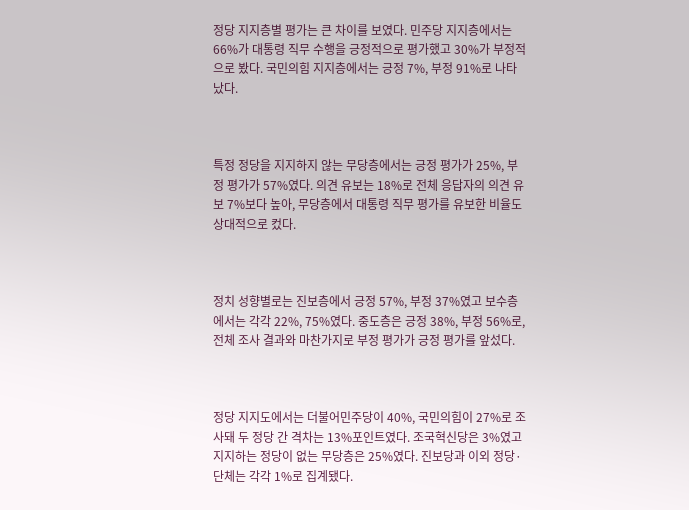정당 지지층별 평가는 큰 차이를 보였다. 민주당 지지층에서는 66%가 대통령 직무 수행을 긍정적으로 평가했고 30%가 부정적으로 봤다. 국민의힘 지지층에서는 긍정 7%, 부정 91%로 나타났다.



특정 정당을 지지하지 않는 무당층에서는 긍정 평가가 25%, 부정 평가가 57%였다. 의견 유보는 18%로 전체 응답자의 의견 유보 7%보다 높아, 무당층에서 대통령 직무 평가를 유보한 비율도 상대적으로 컸다.



정치 성향별로는 진보층에서 긍정 57%, 부정 37%였고 보수층에서는 각각 22%, 75%였다. 중도층은 긍정 38%, 부정 56%로, 전체 조사 결과와 마찬가지로 부정 평가가 긍정 평가를 앞섰다.



정당 지지도에서는 더불어민주당이 40%, 국민의힘이 27%로 조사돼 두 정당 간 격차는 13%포인트였다. 조국혁신당은 3%였고 지지하는 정당이 없는 무당층은 25%였다. 진보당과 이외 정당·단체는 각각 1%로 집계됐다.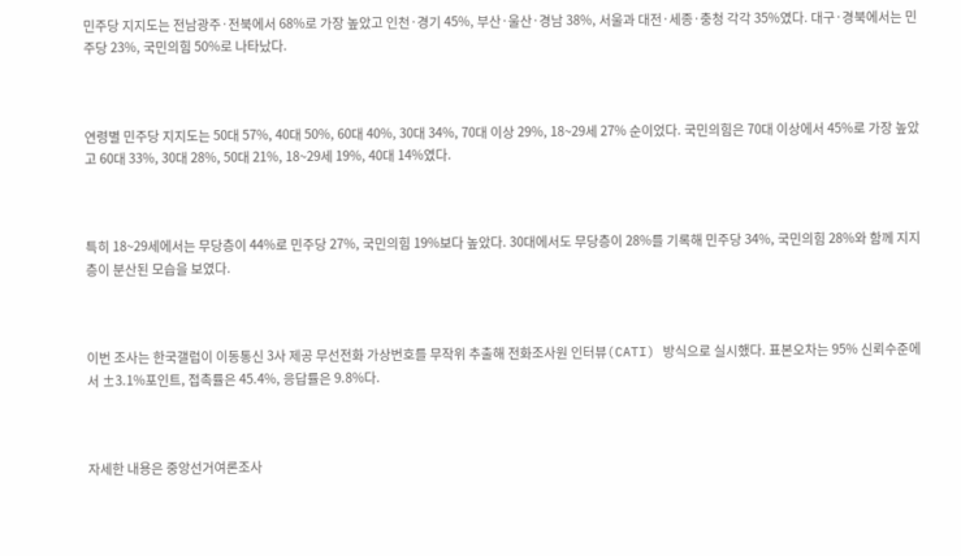민주당 지지도는 전남광주·전북에서 68%로 가장 높았고 인천·경기 45%, 부산·울산·경남 38%, 서울과 대전·세종·충청 각각 35%였다. 대구·경북에서는 민주당 23%, 국민의힘 50%로 나타났다.



연령별 민주당 지지도는 50대 57%, 40대 50%, 60대 40%, 30대 34%, 70대 이상 29%, 18~29세 27% 순이었다. 국민의힘은 70대 이상에서 45%로 가장 높았고 60대 33%, 30대 28%, 50대 21%, 18~29세 19%, 40대 14%였다.



특히 18~29세에서는 무당층이 44%로 민주당 27%, 국민의힘 19%보다 높았다. 30대에서도 무당층이 28%를 기록해 민주당 34%, 국민의힘 28%와 함께 지지층이 분산된 모습을 보였다.



이번 조사는 한국갤럽이 이동통신 3사 제공 무선전화 가상번호를 무작위 추출해 전화조사원 인터뷰(CATI) 방식으로 실시했다. 표본오차는 95% 신뢰수준에서 ±3.1%포인트, 접촉률은 45.4%, 응답률은 9.8%다.



자세한 내용은 중앙선거여론조사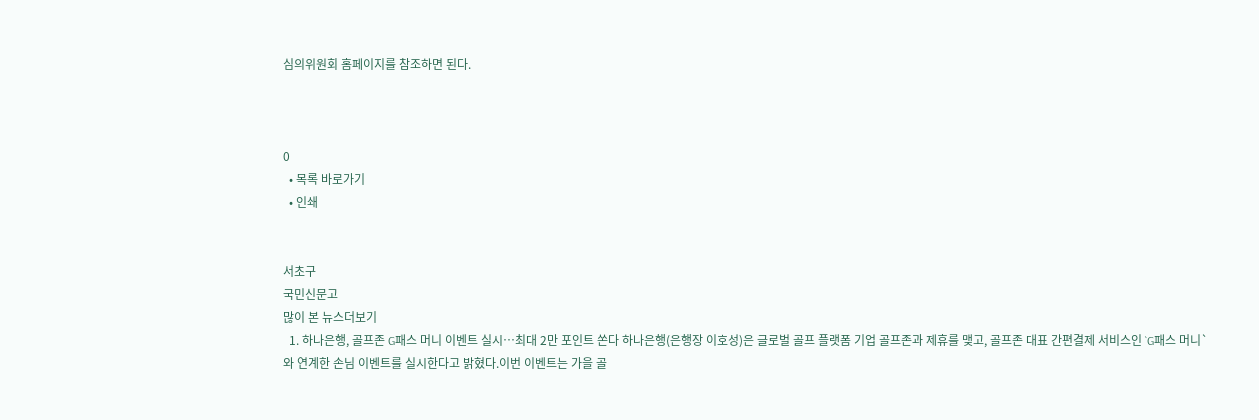심의위원회 홈페이지를 참조하면 된다.



0
  • 목록 바로가기
  • 인쇄


서초구
국민신문고
많이 본 뉴스더보기
  1. 하나은행, 골프존 G패스 머니 이벤트 실시…최대 2만 포인트 쏜다 하나은행(은행장 이호성)은 글로벌 골프 플랫폼 기업 골프존과 제휴를 맺고, 골프존 대표 간편결제 서비스인 `G패스 머니`와 연계한 손님 이벤트를 실시한다고 밝혔다.이번 이벤트는 가을 골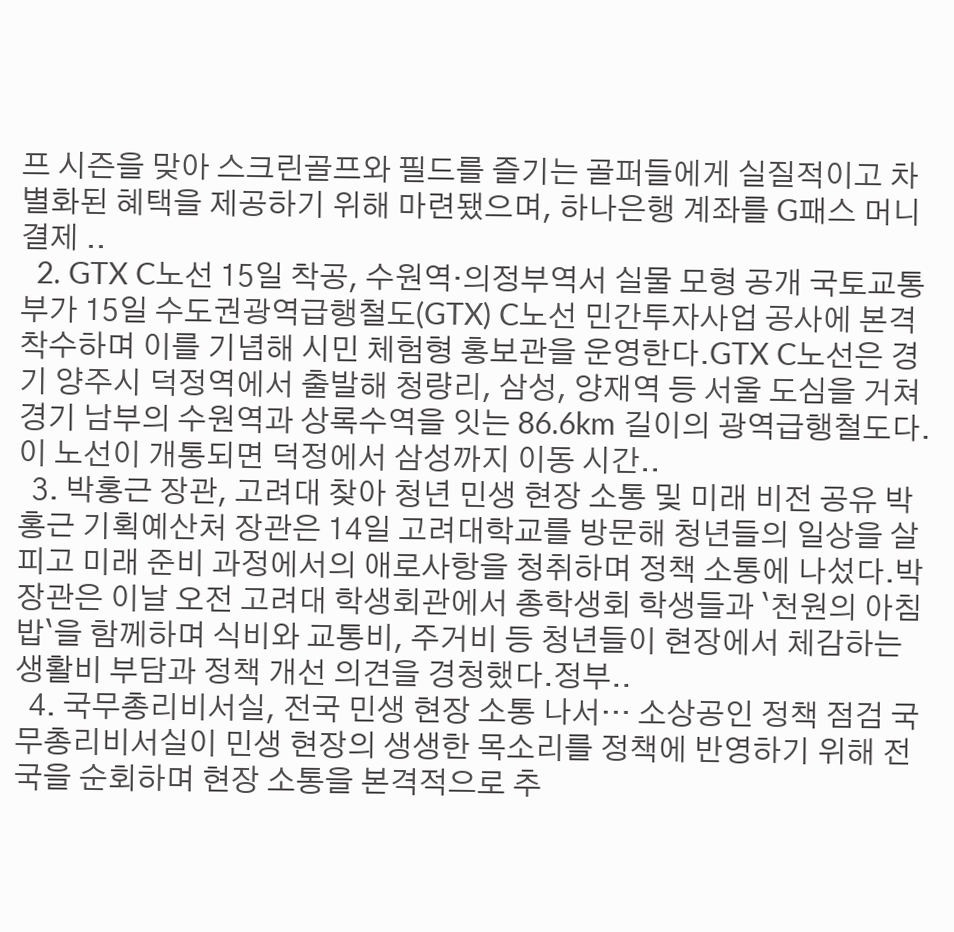프 시즌을 맞아 스크린골프와 필드를 즐기는 골퍼들에게 실질적이고 차별화된 혜택을 제공하기 위해 마련됐으며, 하나은행 계좌를 G패스 머니 결제 ..
  2. GTX C노선 15일 착공, 수원역·의정부역서 실물 모형 공개 국토교통부가 15일 수도권광역급행철도(GTX) C노선 민간투자사업 공사에 본격 착수하며 이를 기념해 시민 체험형 홍보관을 운영한다.GTX C노선은 경기 양주시 덕정역에서 출발해 청량리, 삼성, 양재역 등 서울 도심을 거쳐 경기 남부의 수원역과 상록수역을 잇는 86.6km 길이의 광역급행철도다.이 노선이 개통되면 덕정에서 삼성까지 이동 시간..
  3. 박홍근 장관, 고려대 찾아 청년 민생 현장 소통 및 미래 비전 공유 박홍근 기획예산처 장관은 14일 고려대학교를 방문해 청년들의 일상을 살피고 미래 준비 과정에서의 애로사항을 청취하며 정책 소통에 나섰다.박 장관은 이날 오전 고려대 학생회관에서 총학생회 학생들과 `천원의 아침밥`을 함께하며 식비와 교통비, 주거비 등 청년들이 현장에서 체감하는 생활비 부담과 정책 개선 의견을 경청했다.정부..
  4. 국무총리비서실, 전국 민생 현장 소통 나서… 소상공인 정책 점검 국무총리비서실이 민생 현장의 생생한 목소리를 정책에 반영하기 위해 전국을 순회하며 현장 소통을 본격적으로 추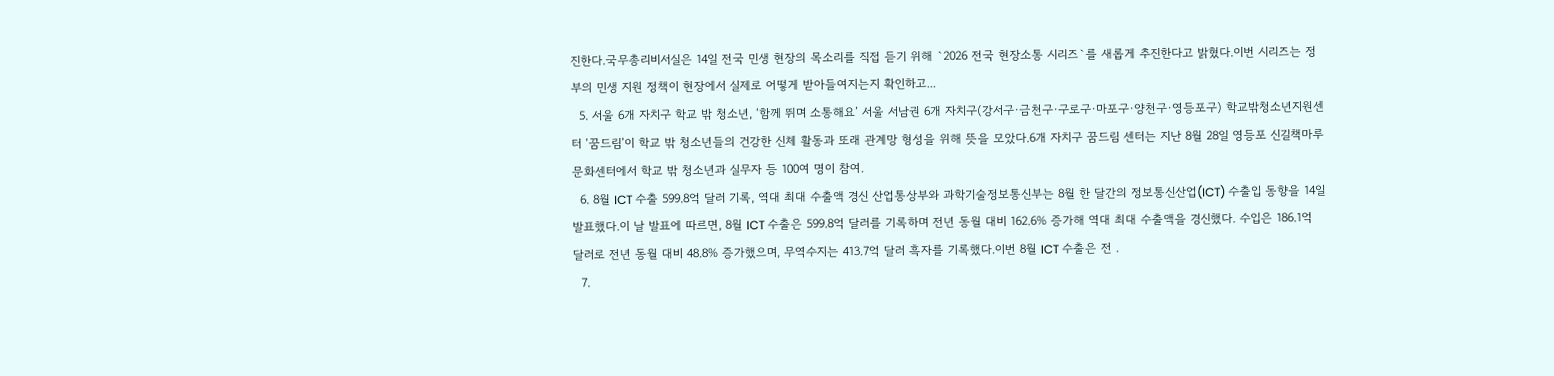진한다.국무총리비서실은 14일 전국 민생 현장의 목소리를 직접 듣기 위해 `2026 전국 현장소통 시리즈`를 새롭게 추진한다고 밝혔다.이번 시리즈는 정부의 민생 지원 정책이 현장에서 실제로 어떻게 받아들여지는지 확인하고...
  5. 서울 6개 자치구 학교 밖 청소년, ‘함께 뛰며 소통해요’ 서울 서남권 6개 자치구(강서구·금천구·구로구·마포구·양천구·영등포구) 학교밖청소년지원센터 ‘꿈드림’이 학교 밖 청소년들의 건강한 신체 활동과 또래 관계망 형성을 위해 뜻을 모았다.6개 자치구 꿈드림 센터는 지난 8월 28일 영등포 신길책마루문화센터에서 학교 밖 청소년과 실무자 등 100여 명이 참여.
  6. 8월 ICT 수출 599.8억 달러 기록, 역대 최대 수출액 경신 산업통상부와 과학기술정보통신부는 8월 한 달간의 정보통신산업(ICT) 수출입 동향을 14일 발표했다.이 날 발표에 따르면, 8월 ICT 수출은 599.8억 달러를 기록하며 전년 동월 대비 162.6% 증가해 역대 최대 수출액을 경신했다. 수입은 186.1억 달러로 전년 동월 대비 48.8% 증가했으며, 무역수지는 413.7억 달러 흑자를 기록했다.이번 8월 ICT 수출은 전 .
  7.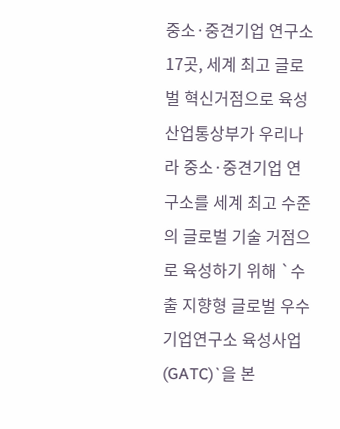중소·중견기업 연구소 17곳, 세계 최고 글로벌 혁신거점으로 육성 산업통상부가 우리나라 중소·중견기업 연구소를 세계 최고 수준의 글로벌 기술 거점으로 육성하기 위해 `수출 지향형 글로벌 우수기업연구소 육성사업(GATC)`을 본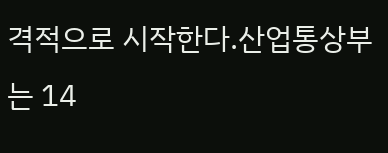격적으로 시작한다.산업통상부는 14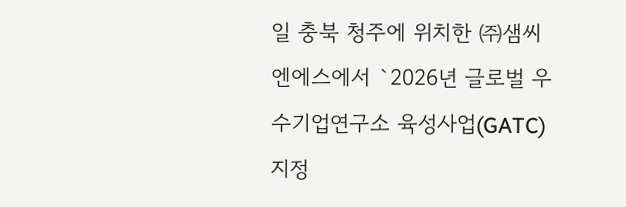일 충북 청주에 위치한 ㈜샘씨엔에스에서 `2026년 글로벌 우수기업연구소 육성사업(GATC) 지정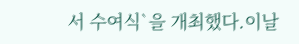서 수여식`을 개최했다.이날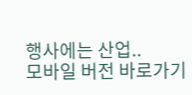행사에는 산업..
모바일 버전 바로가기